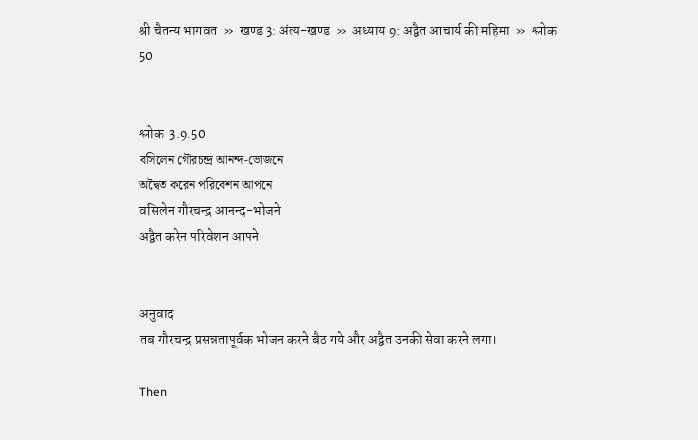श्री चैतन्य भागवत  »  खण्ड 3: अंत्य-खण्ड  »  अध्याय 9: अद्वैत आचार्य की महिमा  »  श्लोक 50


श्लोक  3.9.50
বসিলেন গৌরচন্দ্র আনন্দ-ভোজনে
অদ্বৈত করেন পরিবেশন আপনে
वसिलेन गौरचन्द्र आनन्द-भोजने
अद्वैत करेन परिवेशन आपने


अनुवाद
तब गौरचन्द्र प्रसन्नतापूर्वक भोजन करने बैठ गये और अद्वैत उनकी सेवा करने लगा।

Then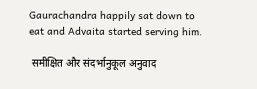Gaurachandra happily sat down to eat and Advaita started serving him.

 समीक्षित और संदर्भानुकूल अनुवाद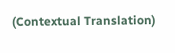(Contextual Translation)